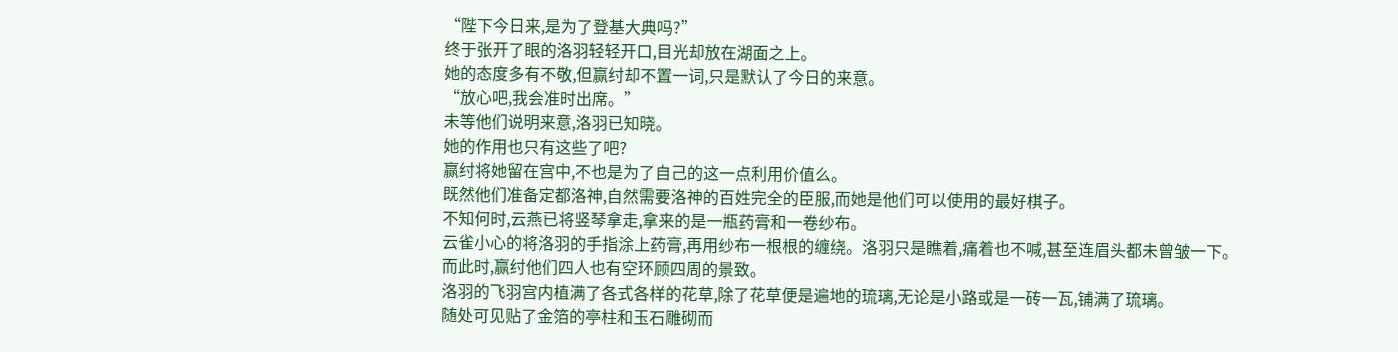“陛下今日来,是为了登基大典吗?”
终于张开了眼的洛羽轻轻开口,目光却放在湖面之上。
她的态度多有不敬,但赢纣却不置一词,只是默认了今日的来意。
“放心吧,我会准时出席。”
未等他们说明来意,洛羽已知晓。
她的作用也只有这些了吧?
赢纣将她留在宫中,不也是为了自己的这一点利用价值么。
既然他们准备定都洛神,自然需要洛神的百姓完全的臣服,而她是他们可以使用的最好棋子。
不知何时,云燕已将竖琴拿走,拿来的是一瓶药膏和一卷纱布。
云雀小心的将洛羽的手指涂上药膏,再用纱布一根根的缠绕。洛羽只是瞧着,痛着也不喊,甚至连眉头都未曾皱一下。
而此时,赢纣他们四人也有空环顾四周的景致。
洛羽的飞羽宫内植满了各式各样的花草,除了花草便是遍地的琉璃,无论是小路或是一砖一瓦,铺满了琉璃。
随处可见贴了金箔的亭柱和玉石雕砌而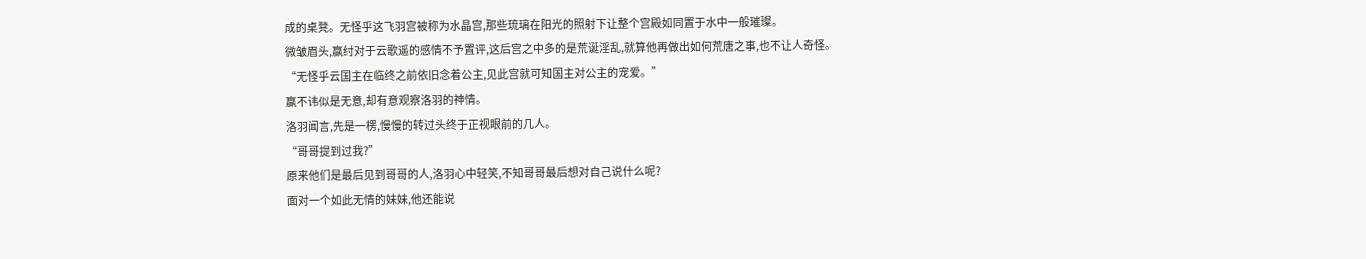成的桌凳。无怪乎这飞羽宫被称为水晶宫,那些琉璃在阳光的照射下让整个宫殿如同置于水中一般璀璨。
微皱眉头,赢纣对于云歌遥的感情不予置评,这后宫之中多的是荒诞淫乱,就算他再做出如何荒唐之事,也不让人奇怪。
“无怪乎云国主在临终之前依旧念着公主,见此宫就可知国主对公主的宠爱。”
赢不讳似是无意,却有意观察洛羽的神情。
洛羽闻言,先是一楞,慢慢的转过头终于正视眼前的几人。
“哥哥提到过我?”
原来他们是最后见到哥哥的人,洛羽心中轻笑,不知哥哥最后想对自己说什么呢?
面对一个如此无情的妹妹,他还能说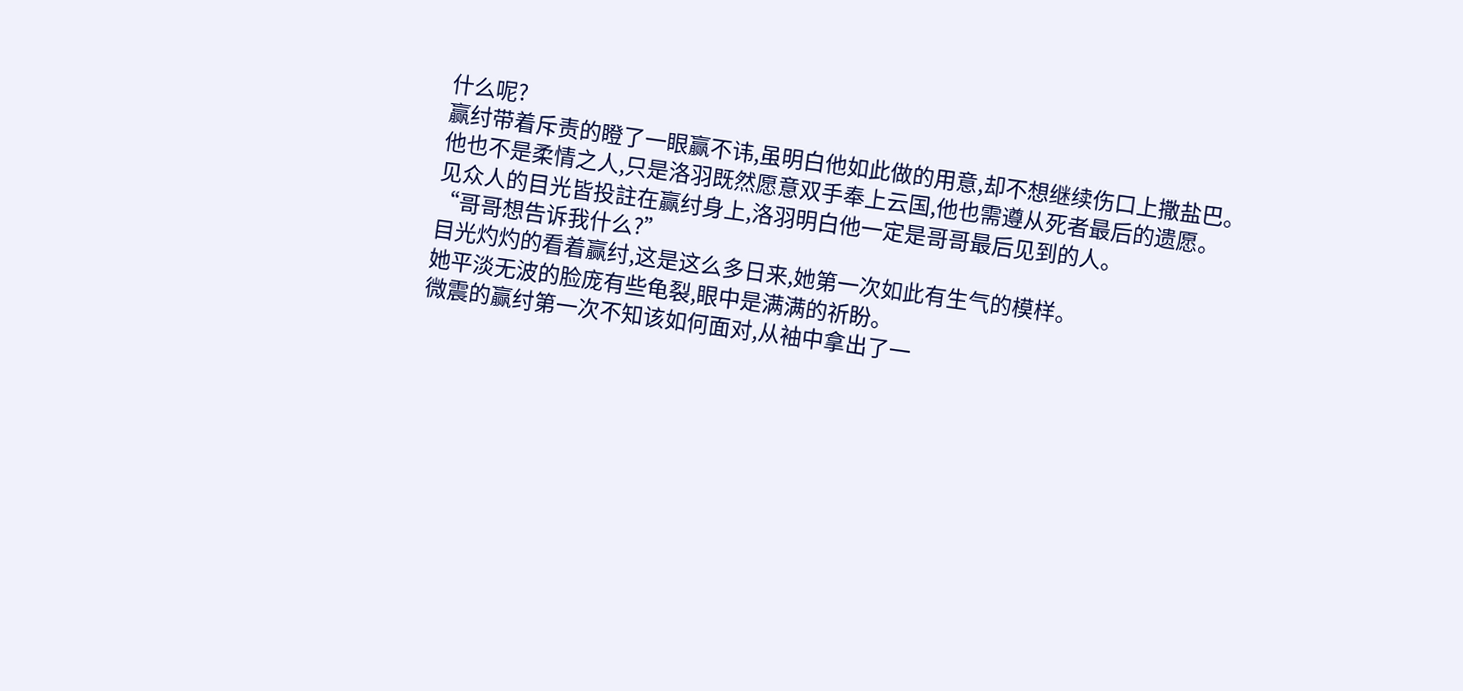什么呢?
赢纣带着斥责的瞪了一眼赢不讳,虽明白他如此做的用意,却不想继续伤口上撒盐巴。
他也不是柔情之人,只是洛羽既然愿意双手奉上云国,他也需遵从死者最后的遗愿。
见众人的目光皆投註在赢纣身上,洛羽明白他一定是哥哥最后见到的人。
“哥哥想告诉我什么?”
目光灼灼的看着赢纣,这是这么多日来,她第一次如此有生气的模样。
她平淡无波的脸庞有些龟裂,眼中是满满的祈盼。
微震的赢纣第一次不知该如何面对,从袖中拿出了一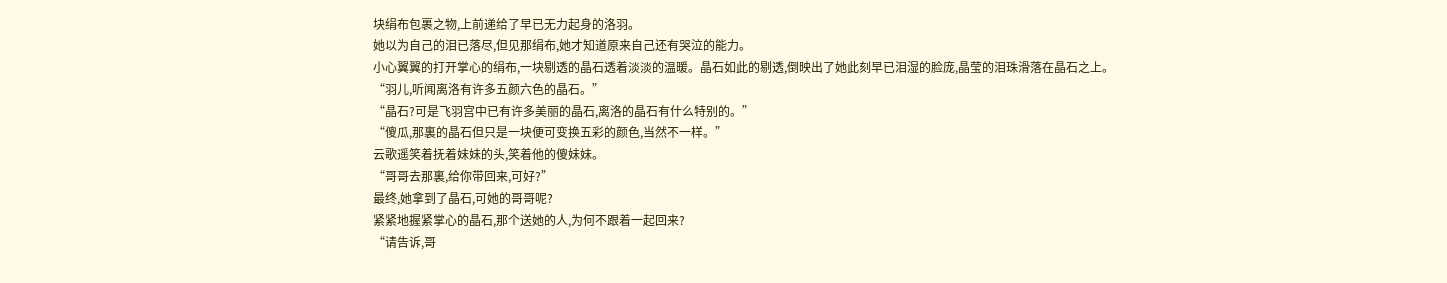块绢布包裹之物,上前递给了早已无力起身的洛羽。
她以为自己的泪已落尽,但见那绢布,她才知道原来自己还有哭泣的能力。
小心翼翼的打开掌心的绢布,一块剔透的晶石透着淡淡的温暖。晶石如此的剔透,倒映出了她此刻早已泪湿的脸庞,晶莹的泪珠滑落在晶石之上。
“羽儿,听闻离洛有许多五颜六色的晶石。”
“晶石?可是飞羽宫中已有许多美丽的晶石,离洛的晶石有什么特别的。”
“傻瓜,那裏的晶石但只是一块便可变换五彩的颜色,当然不一样。”
云歌遥笑着抚着妹妹的头,笑着他的傻妹妹。
“哥哥去那裏,给你带回来,可好?”
最终,她拿到了晶石,可她的哥哥呢?
紧紧地握紧掌心的晶石,那个送她的人,为何不跟着一起回来?
“请告诉,哥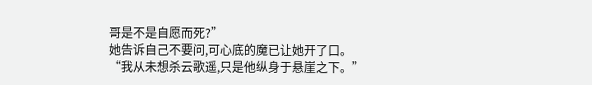哥是不是自愿而死?”
她告诉自己不要问,可心底的魔已让她开了口。
“我从未想杀云歌遥,只是他纵身于悬崖之下。”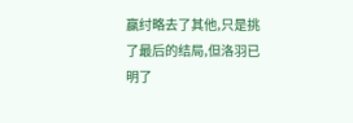赢纣略去了其他,只是挑了最后的结局,但洛羽已明了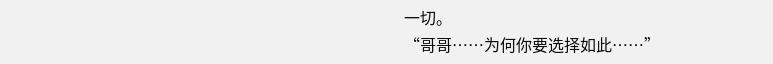一切。
“哥哥……为何你要选择如此……”